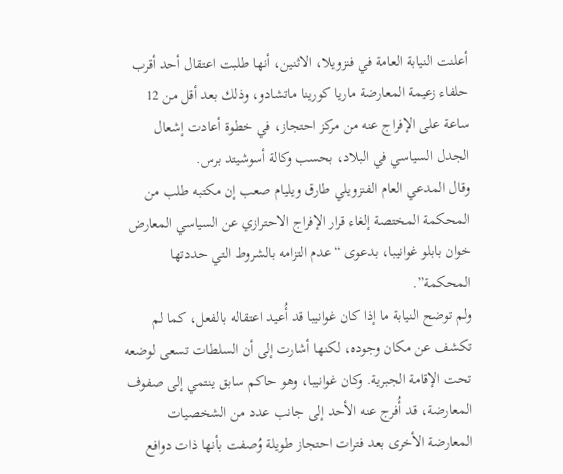أعلنت النيابة العامة في فنزويلا، الاثنين، أنها طلبت اعتقال أحد أقرب حلفاء زعيمة المعارضة ماريا كورينا ماتشادو، وذلك بعد أقل من 12 ساعة على الإفراج عنه من مركز احتجاز، في خطوة أعادت إشعال الجدل السياسي في البلاد، بحسب وكالة أسوشيتد برس.
وقال المدعي العام الفنزويلي طارق ويليام صعب إن مكتبه طلب من المحكمة المختصة إلغاء قرار الإفراج الاحترازي عن السياسي المعارض خوان بابلو غوانيبا، بدعوى “عدم التزامه بالشروط التي حددتها المحكمة”.
ولم توضح النيابة ما إذا كان غوانيبا قد أُعيد اعتقاله بالفعل، كما لم تكشف عن مكان وجوده، لكنها أشارت إلى أن السلطات تسعى لوضعه تحت الإقامة الجبرية. وكان غوانيبا، وهو حاكم سابق ينتمي إلى صفوف المعارضة، قد أُفرج عنه الأحد إلى جانب عدد من الشخصيات المعارضة الأخرى بعد فترات احتجاز طويلة وُصفت بأنها ذات دوافع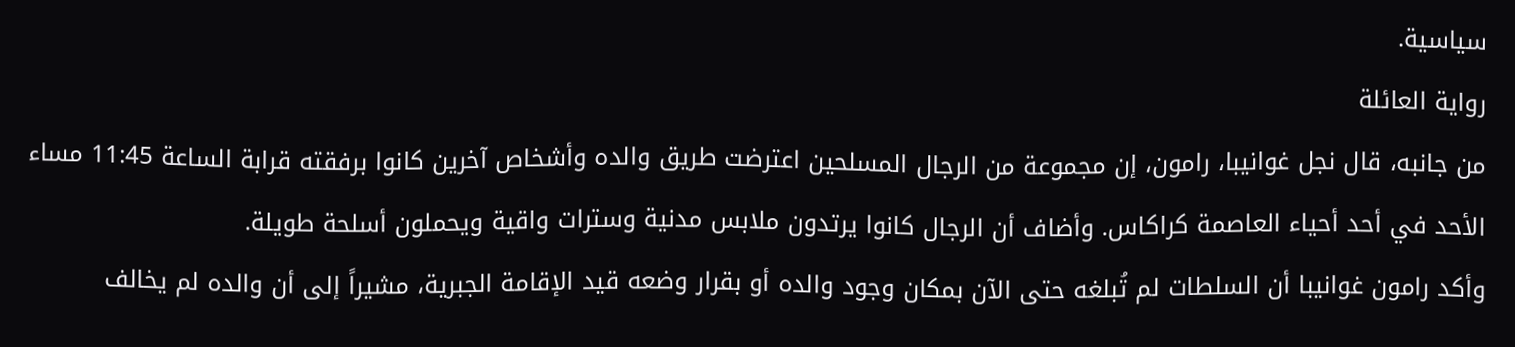سياسية.
رواية العائلة
من جانبه، قال نجل غوانيبا، رامون، إن مجموعة من الرجال المسلحين اعترضت طريق والده وأشخاص آخرين كانوا برفقته قرابة الساعة 11:45 مساء الأحد في أحد أحياء العاصمة كراكاس. وأضاف أن الرجال كانوا يرتدون ملابس مدنية وسترات واقية ويحملون أسلحة طويلة.
وأكد رامون غوانيبا أن السلطات لم تُبلغه حتى الآن بمكان وجود والده أو بقرار وضعه قيد الإقامة الجبرية، مشيراً إلى أن والده لم يخالف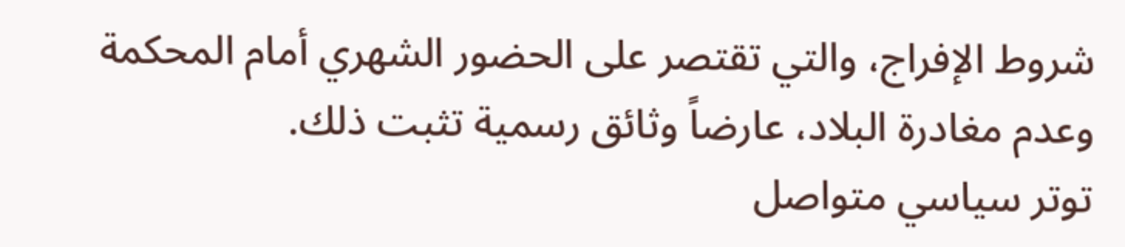شروط الإفراج، والتي تقتصر على الحضور الشهري أمام المحكمة وعدم مغادرة البلاد، عارضاً وثائق رسمية تثبت ذلك.
توتر سياسي متواصل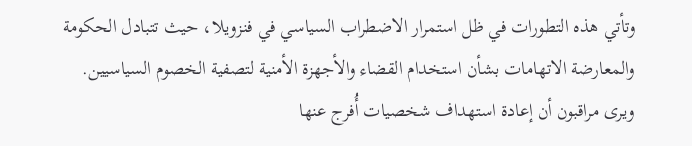وتأتي هذه التطورات في ظل استمرار الاضطراب السياسي في فنزويلا، حيث تتبادل الحكومة والمعارضة الاتهامات بشأن استخدام القضاء والأجهزة الأمنية لتصفية الخصوم السياسيين. ويرى مراقبون أن إعادة استهداف شخصيات أُفرج عنها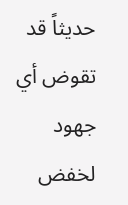حديثاً قد تقوض أي جهود لخفض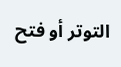التوتر أو فتح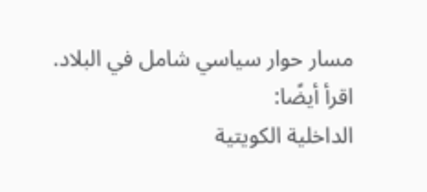مسار حوار سياسي شامل في البلاد.
اقرأ أيضًا:
الداخلية الكويتية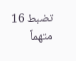تضبط 16 متهماً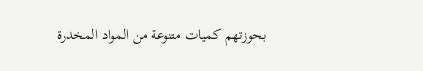بحوزتهم كميات متنوعة من المواد المخدرة